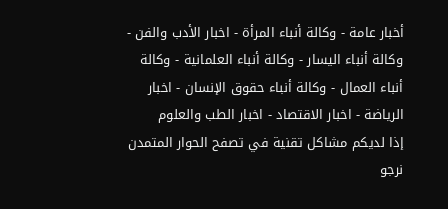أخبار عامة - وكالة أنباء المرأة - اخبار الأدب والفن - وكالة أنباء اليسار - وكالة أنباء العلمانية - وكالة أنباء العمال - وكالة أنباء حقوق الإنسان - اخبار الرياضة - اخبار الاقتصاد - اخبار الطب والعلوم
إذا لديكم مشاكل تقنية في تصفح الحوار المتمدن نرجو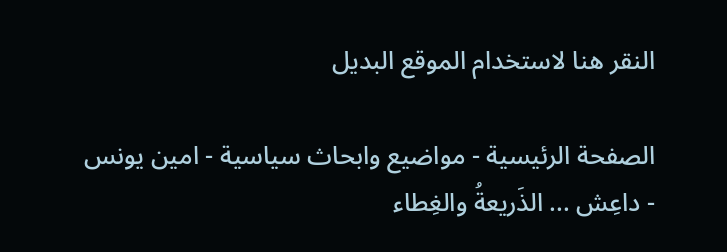النقر هنا لاستخدام الموقع البديل

الصفحة الرئيسية - مواضيع وابحاث سياسية - امين يونس - داعِش ... الذَريعةُ والغِطاء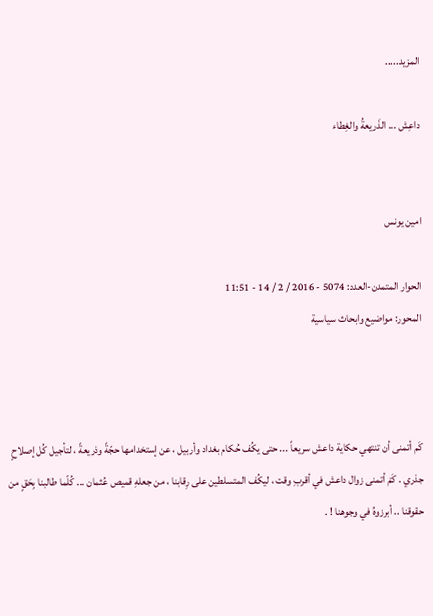المزيد.....

داعِش ... الذَريعةُ والغِطاء


امين يونس

الحوار المتمدن-العدد: 5074 - 2016 / 2 / 14 - 11:51
المحور: مواضيع وابحاث سياسية



كَم أتمنى أن تنتهي حكاية داعش سريعاً ... حتى يكُف حُكام بغداد وأربيل ، عن إستخدامها حجّةً وذريعةً ، لتأجيل كُل إصلاحٍ جذري . كَمْ أتمنى زوال داعش في أقربِ وقت ، ليكُف المتسلطين على رِقابنا ، من جعلهِ قميص عُثمان ... كُلّما طالبنا بِحَقٍ من حقوقنا .. أبرزوهُ في وجوهنا ! .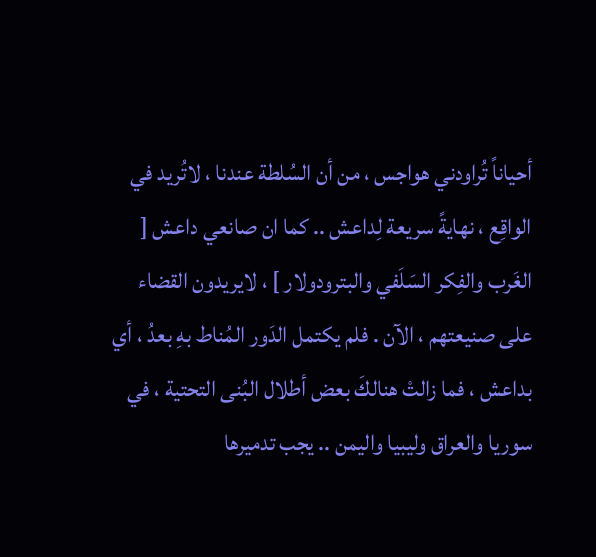أحياناً تُراودني هواجس ، من أن السُلطة عندنا ، لاتُريد في الواقِع ، نهايةً سريعة لِداعش .. كما ان صانعي داعش [ الغَرب والفِكر السَلَفي والبترودولار ] ، لايريدون القضاء على صنيعتهم ، الآن . فلم يكتمل الدَور المُناط بهِ بعدُ ، أي بداعش ، فما زالتْ هنالكَ بعض أطلال البُنى التحتية ، في سوريا والعراق وليبيا واليمن .. يجب تدميرها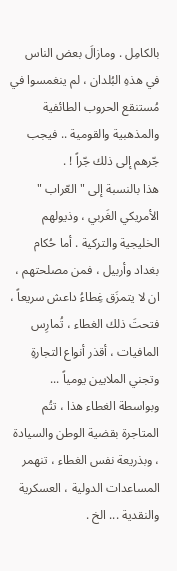بالكامِل . ومازالَ بعض الناس في هذهِ البُلدان ، لم ينغمسوا في مُستنقع الحروب الطائفية والمذهبية والقومية .. فيجب جّرهم إلى ذلك جّراً ! .
هذا بالنسبة إلى " العّراب " الأمريكي الغَربي ، وذيولهم الخليجية والتركية . أما حُكام بغداد وأربيل ، فمن مصلحتهم ، ان لا يتمزَق غِطاءُ داعش سريعاً ، فتحتَ ذلك الغطاء ، تُمارِس المافيات ، أقذر أنواع التجارةِ وتجني الملايين يومياً ... وبواسطة الغطاء هذا ، تتُم المتاجرة بقضية الوطن والسيادة ، وبذريعة نفس الغطاء ، تنهمر المساعدات الدولية ، العسكرية والنقدية ... الخ .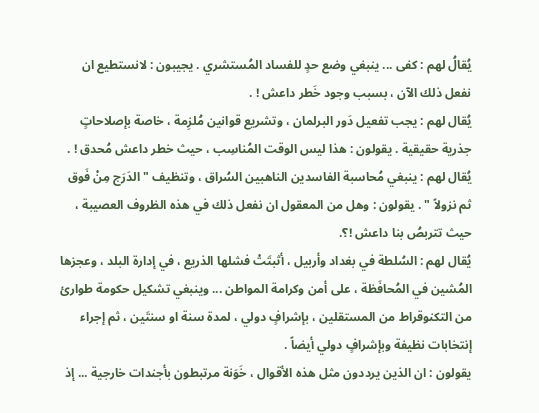يُقالُ لهم : كفى ... ينبغي وضع حدٍ للفساد المُستشري . يجيبون : لانستطيع ان نفعل ذلك الآن ، بسبب وجود خَطر داعش ! .
يُقال لهم : يجب تفعيل دَور البرلمان ، وتشريع قوانين مُلزِمة ، خاصة بإصلاحاتٍ جذرية حقيقية . يقولون : هذا ليس الوقت المُناسِب ، حيث خطر داعش مُحدق ! .
يُقال لهم : ينبغي مُحاسبة الفاسدين الناهبين السُراق ، وتنظيف " الدَرَج مِنْ فَوق ثم نزولاً " . يقولون : وهل من المعقول ان نفعل ذلك في هذه الظروف العصيبة ، حيث تتربصُ بنا داعش !؟.
يُقال لهم : السُلطة في بغداد وأربيل ، أثبتَتْ فشلها الذريع ، في إدارة البلد ، وعجزها المُشين في المُحافَظة ، على أمن وكرامة المواطن ... وينبغي تشكيل حكومة طوارئ من التكنوقراط من المستقلين ، بإشرافٍ دولي ، لمدة سنة او سنتَين ، ثم إجراء إنتخابات نظيفة وبإشرافٍ دولي أيضاً .
يقولون : ان الذين يرددون مثل هذه الأقوال ، خَوَنة مرتبطون بأجندات خارجية ... إذ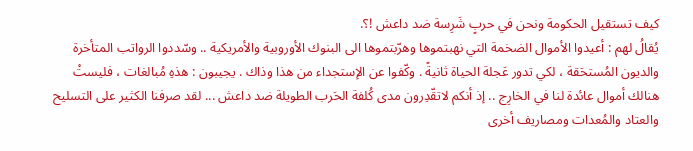كيف تستقيل الحكومة ونحن في حربٍ شَرِسة ضد داعش !؟.
يُقالُ لهم : أعيدوا الأموال الضخمة التي نهبتموها وهرّبتموها الى البنوك الأوروبية والأمريكية .. وسّددوا الرواتب المتأخرة والديون المُستحَقة ، لكي تدور عَجلة الحياة ثانيةً . وكّفوا عن الإستجداء من هذا وذاك . يجيبون : هذهِ مُبالغات ، فليستْ هنالك أموال عائدة لنا في الخارِج .. إذ أنكم لاتقّدِرون مدى كُلفة الحَرب الطويلة ضد داعش ... لقد صرفنا الكثير على التسليح والعتاد والمُعدات ومصاريف أخرى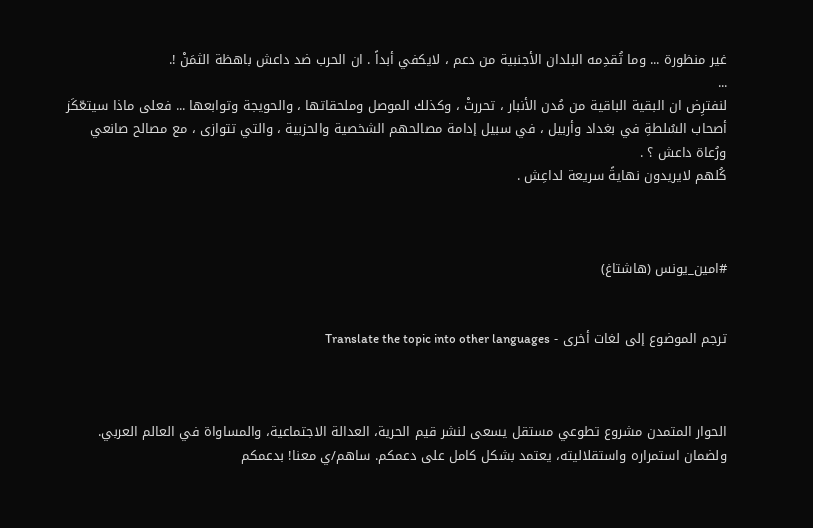غير منظورة ... وما تُقدِمه البلدان الأجنبية من دعم ، لايكفي أبداً . ان الحرب ضد داعش باهظة الثمَنْ !.
...
لنفترِض ان البقية الباقية من مُدن الأنبار ، تحررتْ ، وكذلك الموصل وملحقاتها ، والحويجة وتوابعها ... فعلى ماذا سيتعّكَز أصحاب السُلطةِ في بغداد وأربيل ، في سبيل إدامة مصالحهم الشخصية والحزبية ، والتي تتوازى ، مع مصالح صانعي ورُعاة داعش ؟ .
كُلهم لايريدون نهايةً سريعة لداعِش .



#امين_يونس (هاشتاغ)


ترجم الموضوع إلى لغات أخرى - Translate the topic into other languages



الحوار المتمدن مشروع تطوعي مستقل يسعى لنشر قيم الحرية، العدالة الاجتماعية، والمساواة في العالم العربي. ولضمان استمراره واستقلاليته، يعتمد بشكل كامل على دعمكم. ساهم/ي معنا! بدعمكم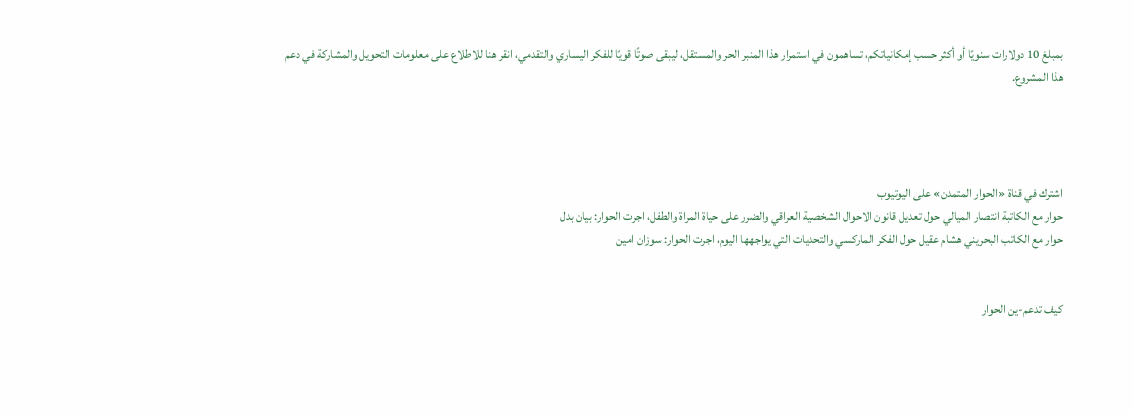بمبلغ 10 دولارات سنويًا أو أكثر حسب إمكانياتكم، تساهمون في استمرار هذا المنبر الحر والمستقل، ليبقى صوتًا قويًا للفكر اليساري والتقدمي، انقر هنا للاطلاع على معلومات التحويل والمشاركة في دعم هذا المشروع.




اشترك في قناة «الحوار المتمدن» على اليوتيوب
حوار مع الكاتبة انتصار الميالي حول تعديل قانون الاحوال الشخصية العراقي والضرر على حياة المراة والطفل، اجرت الحوار: بيان بدل
حوار مع الكاتب البحريني هشام عقيل حول الفكر الماركسي والتحديات التي يواجهها اليوم، اجرت الحوار: سوزان امين


كيف تدعم-ين الحوار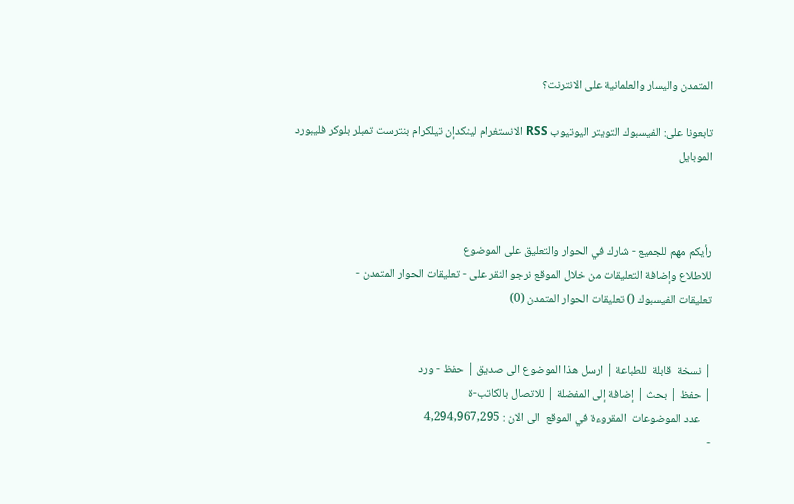المتمدن واليسار والعلمانية على الانترنت؟

تابعونا على: الفيسبوك التويتر اليوتيوب RSS الانستغرام لينكدإن تيلكرام بنترست تمبلر بلوكر فليبورد الموبايل



رأيكم مهم للجميع - شارك في الحوار والتعليق على الموضوع
للاطلاع وإضافة التعليقات من خلال الموقع نرجو النقر على - تعليقات الحوار المتمدن -
تعليقات الفيسبوك () تعليقات الحوار المتمدن (0)


| نسخة  قابلة  للطباعة | ارسل هذا الموضوع الى صديق | حفظ - ورد
| حفظ | بحث | إضافة إلى المفضلة | للاتصال بالكاتب-ة
    عدد الموضوعات  المقروءة في الموقع  الى الان : 4,294,967,295
-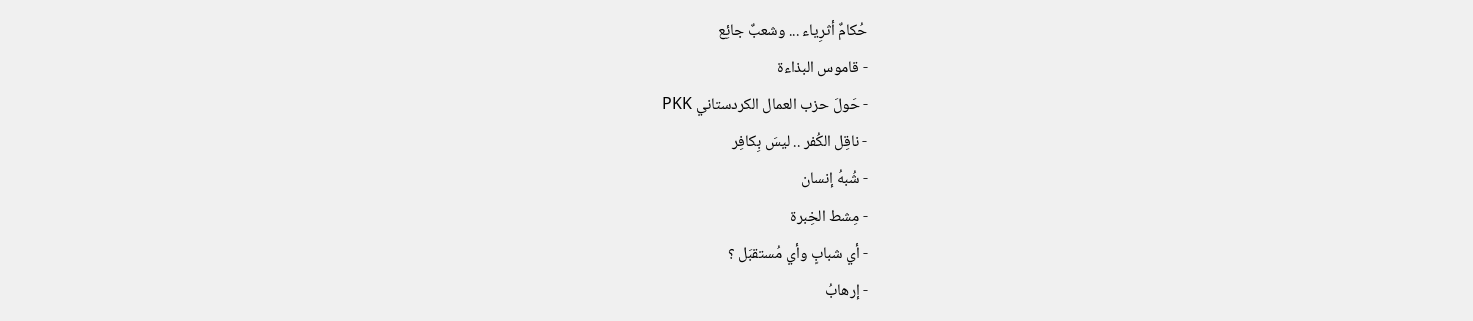حُكامٌ أثرِياء ... وشعبٌ جائِع
- قاموس البذاءة
- حَولَ حزب العمال الكردستاني PKK
- ناقِل الكُفر .. ليسَ بِكافِر
- شُبهُ إنسان
- مِشط الخِبرة
- أي شبابٍ وأي مُستقبَل ؟
- إرهابُ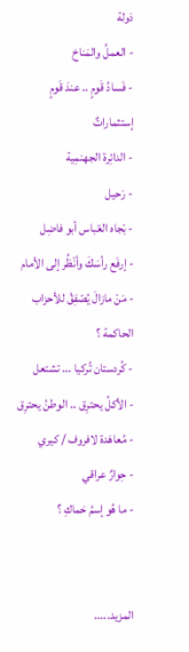دَولة
- العملُ والمَناخ
- فَسادُ قَومٍ .. عندَ قَومٍ إستثماراتٌ
- الدائِرة الجهنمِية
- رَحيل
- بْجاه العّباس أبو فاضِل
- إرفَع رأسَكَ وأنْظُر إلى الأمام
- مَنْ مازالَ يُصّفِقُ للأحزاب الحاكمة ؟
- كُردستان تُركيا ... تشتعل
- الأكلُ يحترِق .. الوطنُ يحترِق
- مُعاهَدة لافروف / كيري
- حِوارٌ عراقي
- ما هُو إسمُ حَماكِ ؟


المزيد.....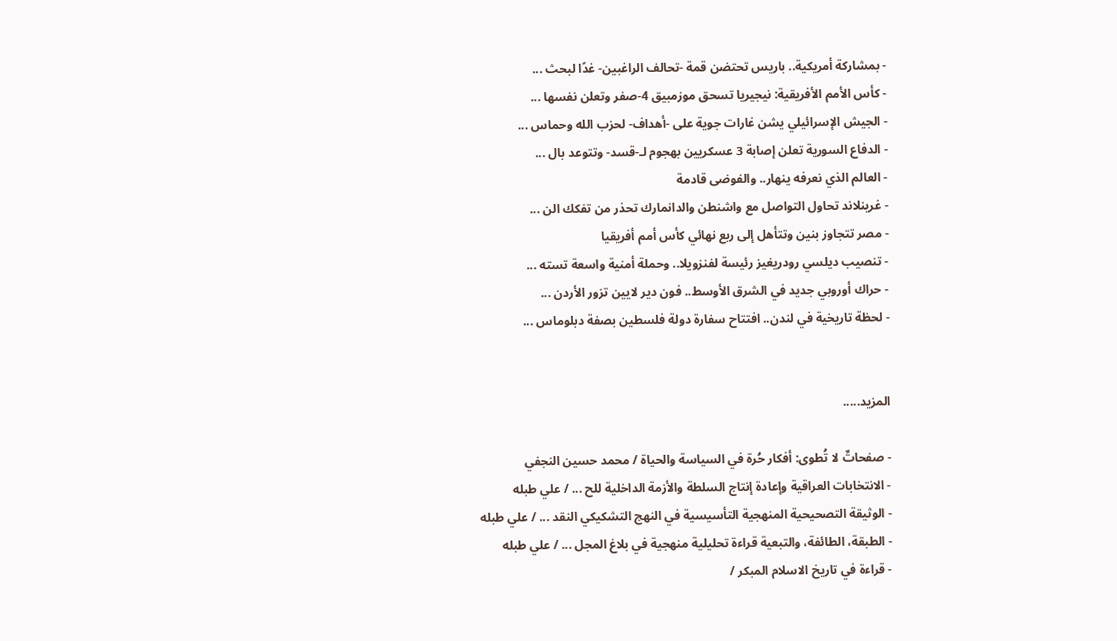- بمشاركة أمريكية.. باريس تحتضن قمة -تحالف الراغبين- غدًا لبحث ...
- كأس الأمم الأفريقية: نيجيريا تسحق موزمبيق 4-صفر وتعلن نفسها ...
- الجيش الإسرائيلي يشن غارات جوية على -أهداف- لحزب الله وحماس ...
- الدفاع السورية تعلن إصابة 3 عسكريين بهجوم لـ-قسد- وتتوعد بال ...
- العالم الذي نعرفه ينهار.. والفوضى قادمة
- غرينلاند تحاول التواصل مع واشنطن والدانمارك تحذر من تفكك الن ...
- مصر تتجاوز بنين وتتأهل إلى ربع نهائي كأس أمم أفريقيا
- تنصيب ديلسي رودريغيز رئيسة لفنزويلا.. وحملة أمنية واسعة تسته ...
- حراك أوروبي جديد في الشرق الأوسط.. فون دير لايين تزور الأردن ...
- لحظة تاريخية في لندن.. افتتاح سفارة دولة فلسطين بصفة دبلوماس ...


المزيد.....

- صفحاتٌ لا تُطوى: أفكار حُرة في السياسة والحياة / محمد حسين النجفي
- الانتخابات العراقية وإعادة إنتاج السلطة والأزمة الداخلية للح ... / علي طبله
- الوثيقة التصحيحية المنهجية التأسيسية في النهج التشكيكي النقد ... / علي طبله
- الطبقة، الطائفة، والتبعية قراءة تحليلية منهجية في بلاغ المجل ... / علي طبله
- قراءة في تاريخ الاسلام المبكر /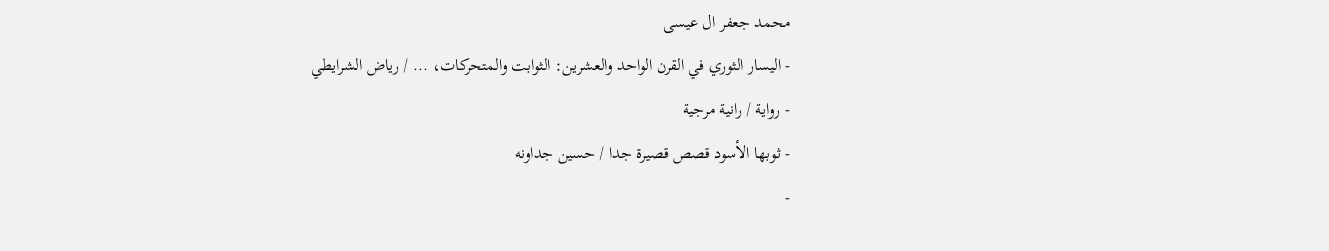محمد جعفر ال عيسى
- اليسار الثوري في القرن الواحد والعشرين: الثوابت والمتحركات، ... / رياض الشرايطي
- رواية / رانية مرجية
- ثوبها الأسود قصص قصيرة جدا / حسين جداونه
-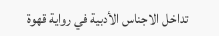تداخل الاجناس الأدبية في رواية قهوة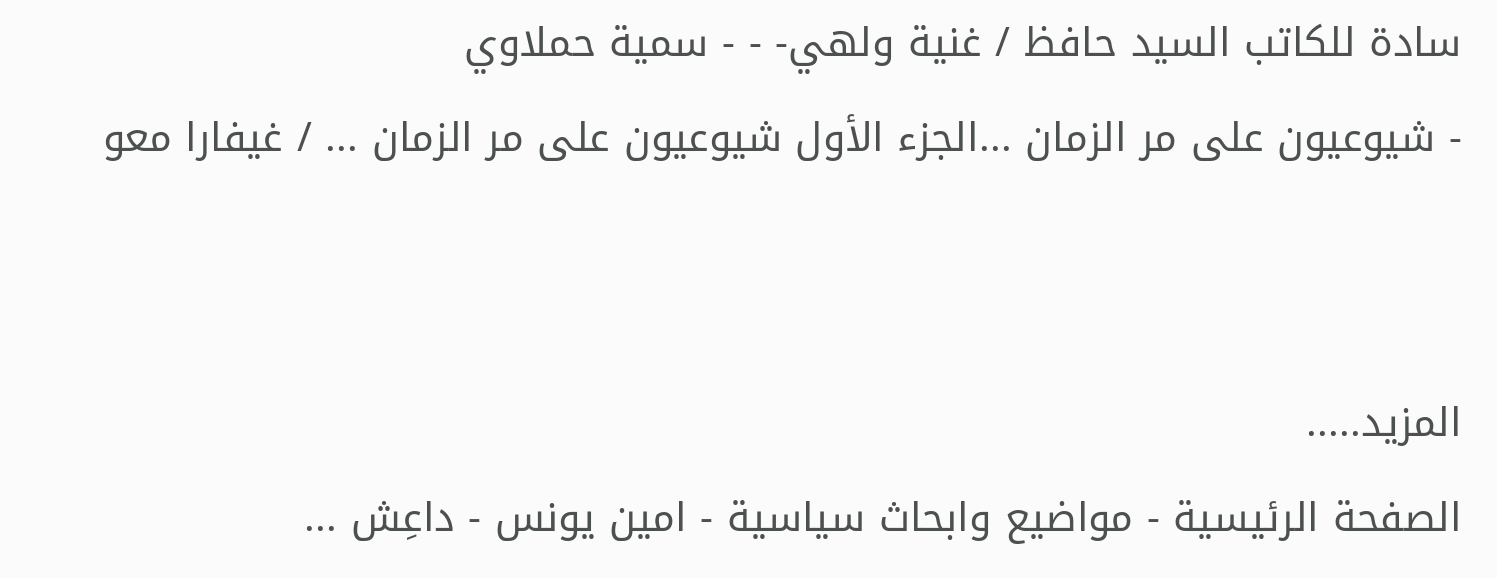سادة للكاتب السيد حافظ / غنية ولهي- - - سمية حملاوي
- شيوعيون على مر الزمان ...الجزء الأول شيوعيون على مر الزمان ... / غيفارا معو


المزيد.....
الصفحة الرئيسية - مواضيع وابحاث سياسية - امين يونس - داعِش ...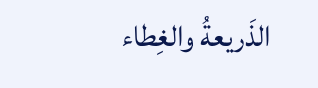الذَريعةُ والغِطاء